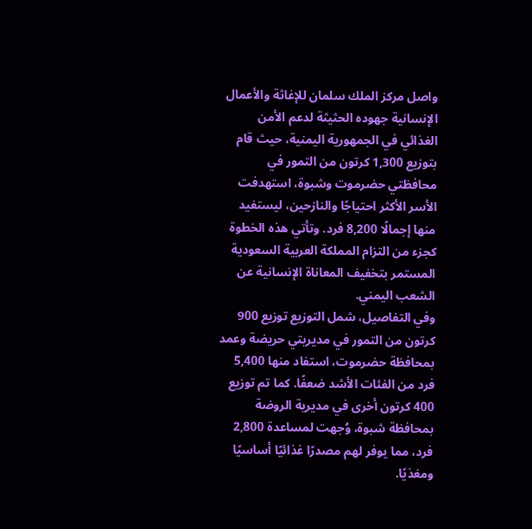واصل مركز الملك سلمان للإغاثة والأعمال الإنسانية جهوده الحثيثة لدعم الأمن الغذائي في الجمهورية اليمنية، حيث قام بتوزيع 1,300 كرتون من التمور في محافظتي حضرموت وشبوة، استهدفت الأسر الأكثر احتياجًا والنازحين، ليستفيد منها إجمالًا 8,200 فرد. وتأتي هذه الخطوة كجزء من التزام المملكة العربية السعودية المستمر بتخفيف المعاناة الإنسانية عن الشعب اليمني.
وفي التفاصيل، شمل التوزيع توزيع 900 كرتون من التمور في مديريتي حريضة وعمد بمحافظة حضرموت، استفاد منها 5,400 فرد من الفئات الأشد ضعفًا. كما تم توزيع 400 كرتون أخرى في مديرية الروضة بمحافظة شبوة، وُجهت لمساعدة 2,800 فرد، مما يوفر لهم مصدرًا غذائيًا أساسيًا ومغذيًا.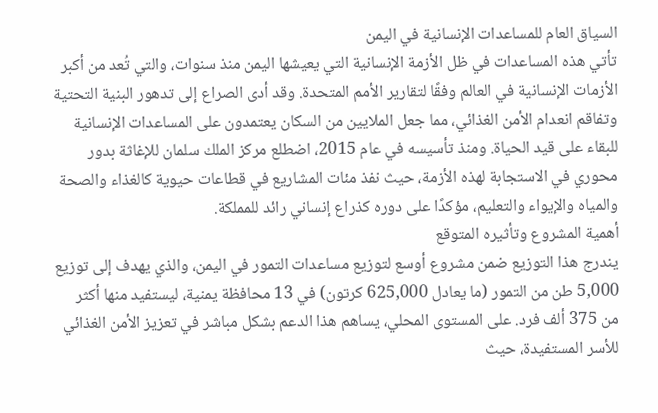السياق العام للمساعدات الإنسانية في اليمن
تأتي هذه المساعدات في ظل الأزمة الإنسانية التي يعيشها اليمن منذ سنوات، والتي تُعد من أكبر الأزمات الإنسانية في العالم وفقًا لتقارير الأمم المتحدة. وقد أدى الصراع إلى تدهور البنية التحتية وتفاقم انعدام الأمن الغذائي، مما جعل الملايين من السكان يعتمدون على المساعدات الإنسانية للبقاء على قيد الحياة. ومنذ تأسيسه في عام 2015، اضطلع مركز الملك سلمان للإغاثة بدور محوري في الاستجابة لهذه الأزمة، حيث نفذ مئات المشاريع في قطاعات حيوية كالغذاء والصحة والمياه والإيواء والتعليم، مؤكدًا على دوره كذراع إنساني رائد للمملكة.
أهمية المشروع وتأثيره المتوقع
يندرج هذا التوزيع ضمن مشروع أوسع لتوزيع مساعدات التمور في اليمن، والذي يهدف إلى توزيع 5,000 طن من التمور (ما يعادل 625,000 كرتون) في 13 محافظة يمنية، ليستفيد منها أكثر من 375 ألف فرد. على المستوى المحلي، يساهم هذا الدعم بشكل مباشر في تعزيز الأمن الغذائي للأسر المستفيدة، حيث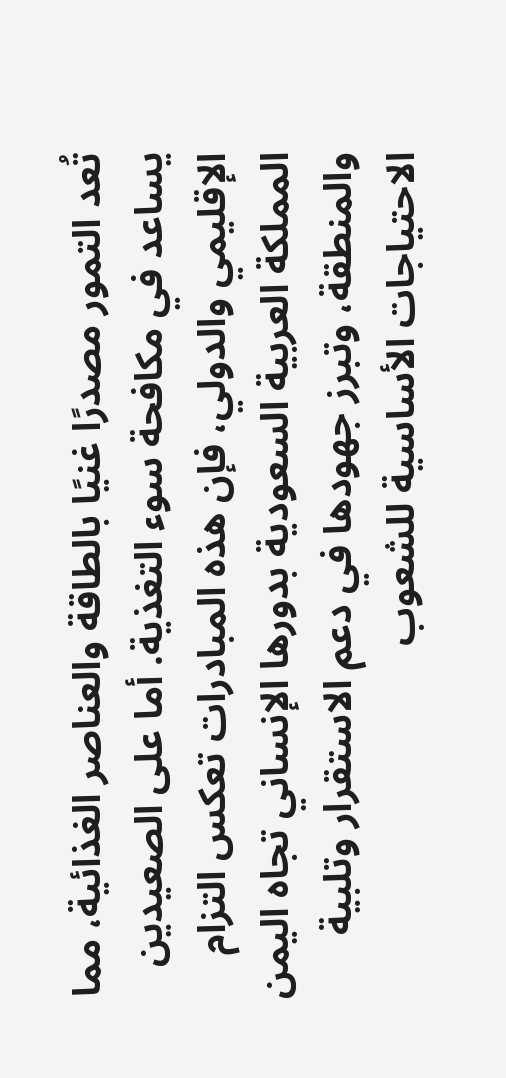تُعد التمور مصدرًا غنيًا بالطاقة والعناصر الغذائية، مما يساعد في مكافحة سوء التغذية. أما على الصعيدين الإقليمي والدولي، فإن هذه المبادرات تعكس التزام المملكة العربية السعودية بدورها الإنساني تجاه اليمن والمنطقة، وتبرز جهودها في دعم الاستقرار وتلبية الاحتياجات الأساسية للشعوب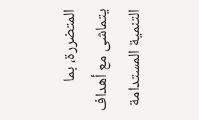المتضررة، بما يتماشى مع أهداف التنمية المستدامة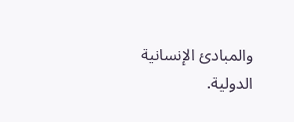والمبادئ الإنسانية الدولية.